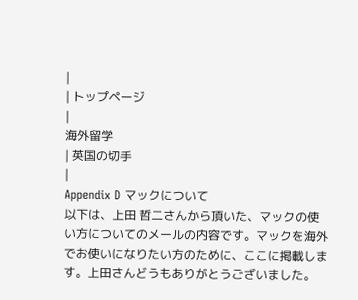|
| トップページ
|
海外留学
| 英国の切手
|
Appendix D マックについて
以下は、上田 哲二さんから頂いた、マックの使い方についてのメールの内容です。マックを海外でお使いになりたい方のために、ここに掲載します。上田さんどうもありがとうございました。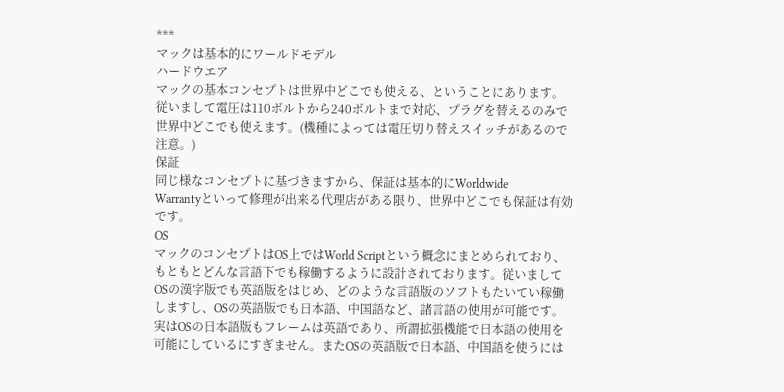***
マックは基本的にワールドモデル
ハードウエア
マックの基本コンセプトは世界中どこでも使える、ということにあります。従いまして電圧は110ボルトから240ボルトまで対応、プラグを替えるのみで世界中どこでも使えます。(機種によっては電圧切り替えスイッチがあるので注意。)
保証
同じ様なコンセプトに基づきますから、保証は基本的にWorldwide
Warrantyといって修理が出来る代理店がある限り、世界中どこでも保証は有効です。
OS
マックのコンセプトはOS上ではWorld Scriptという概念にまとめられており、もともとどんな言語下でも稼働するように設計されております。従いましてOSの漢字版でも英語版をはじめ、どのような言語版のソフトもたいてい稼働しますし、OSの英語版でも日本語、中国語など、諸言語の使用が可能です。実はOSの日本語版もフレームは英語であり、所謂拡張機能で日本語の使用を可能にしているにすぎません。またOSの英語版で日本語、中国語を使うには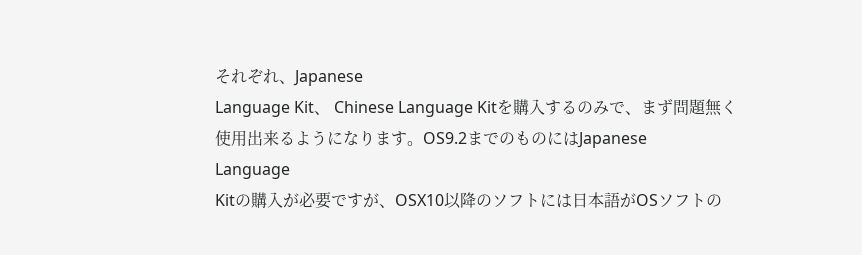それぞれ、Japanese
Language Kit、 Chinese Language Kitを購入するのみで、まず問題無く使用出来るようになります。OS9.2までのものにはJapanese
Language
Kitの購入が必要ですが、OSX10以降のソフトには日本語がOSソフトの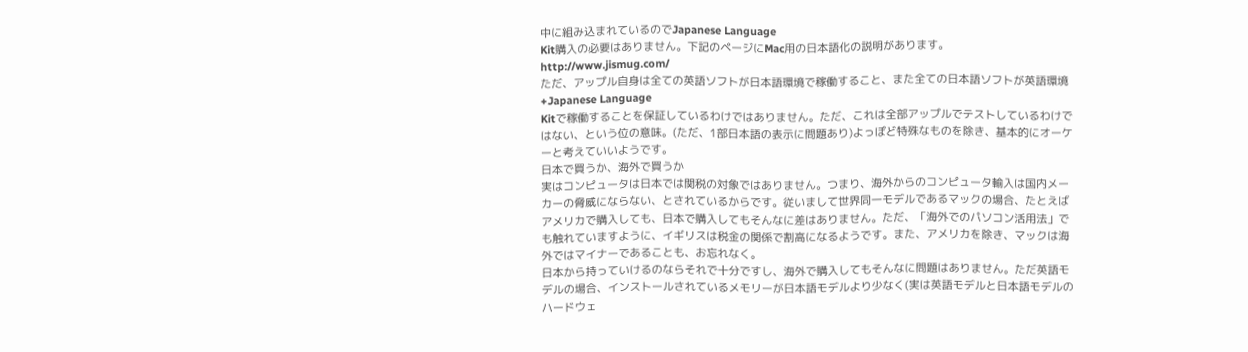中に組み込まれているのでJapanese Language
Kit購入の必要はありません。下記のページにMac用の日本語化の説明があります。
http://www.jismug.com/
ただ、アップル自身は全ての英語ソフトが日本語環境で稼働すること、また全ての日本語ソフトが英語環境+Japanese Language
Kitで稼働することを保証しているわけではありません。ただ、これは全部アップルでテストしているわけではない、という位の意味。(ただ、1部日本語の表示に問題あり)よっぽど特殊なものを除き、基本的にオーケーと考えていいようです。
日本で買うか、海外で買うか
実はコンピュータは日本では関税の対象ではありません。つまり、海外からのコンピュータ輸入は国内メーカーの脅威にならない、とされているからです。従いまして世界同一モデルであるマックの場合、たとえばアメリカで購入しても、日本で購入してもそんなに差はありません。ただ、「海外でのパソコン活用法」でも触れていますように、イギリスは税金の関係で割高になるようです。また、アメリカを除き、マックは海外ではマイナーであることも、お忘れなく。
日本から持っていけるのならそれで十分ですし、海外で購入してもそんなに問題はありません。ただ英語モデルの場合、インストールされているメモリーが日本語モデルより少なく(実は英語モデルと日本語モデルのハードウェ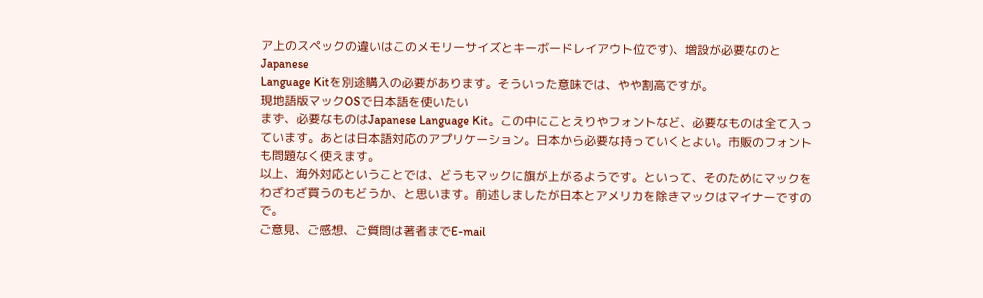ア上のスペックの違いはこのメモリーサイズとキーボードレイアウト位です)、増設が必要なのとJapanese
Language Kitを別途購入の必要があります。そういった意味では、やや割高ですが。
現地語版マックOSで日本語を使いたい
まず、必要なものはJapanese Language Kit。この中にことえりやフォントなど、必要なものは全て入っています。あとは日本語対応のアプリケーション。日本から必要な持っていくとよい。市販のフォントも問題なく使えます。
以上、海外対応ということでは、どうもマックに旗が上がるようです。といって、そのためにマックをわざわざ買うのもどうか、と思います。前述しましたが日本とアメリカを除きマックはマイナーですので。
ご意見、ご感想、ご質問は著者までE-mail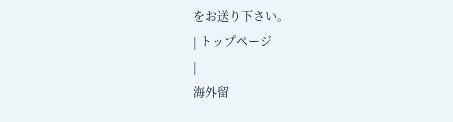をお送り下さい。
| トップページ
|
海外留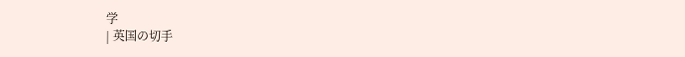学
| 英国の切手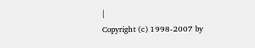|
Copyright (c) 1998-2007 by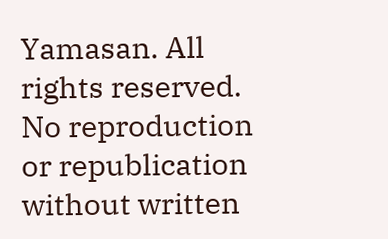Yamasan. All
rights reserved. No reproduction or republication without written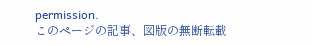permission.
このページの記事、図版の無断転載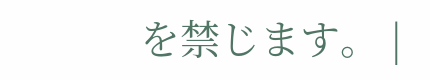を禁じます。 |